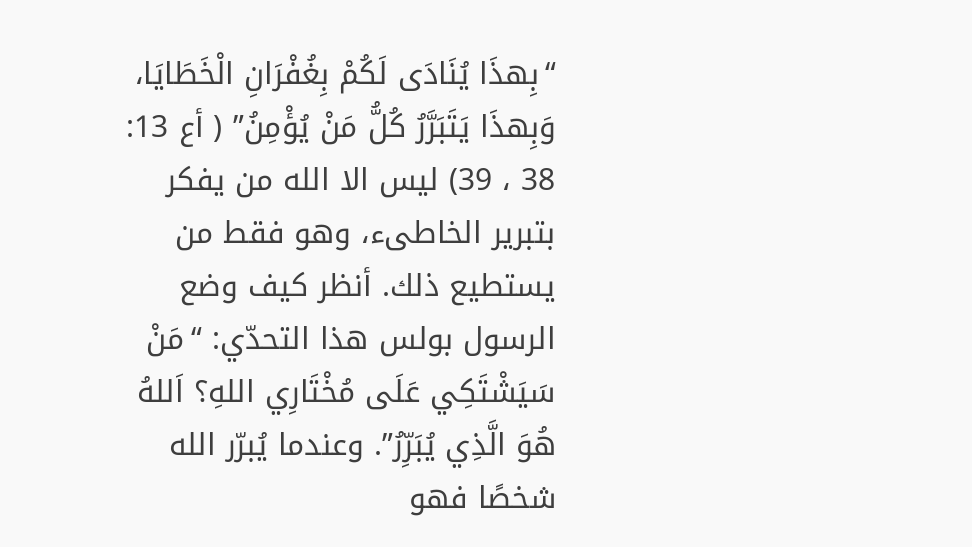“بِهذَا يُنَادَى لَكُمْ بِغُفْرَانِ الْخَطَايَا، وَبِهذَا يَتَبَرَّرُ كُلُّ مَنْ يُؤْمِنُ” ( أع 13: 38 ، 39) ليس الا الله من يفكر بتبرير الخاطىء، وهو فقط من يستطيع ذلك. أنظر كيف وضع الرسول بولس هذا التحدّي: “مَنْ سَيَشْتَكِي عَلَى مُخْتَارِي اللهِ؟ اَللهُ هُوَ الَّذِي يُبَرِّرُ”. وعندما يُبرّر الله شخصًا فهو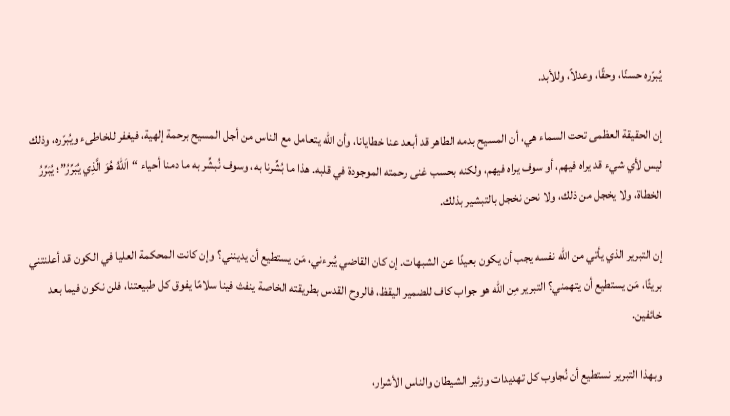يُبرّره حسنًا، وحقًا، وعدلاً، وللأبد.

إن الحقيقة العظمى تحت السماء هي، أن المسيح بدمه الطاهر قد أبعد عنا خطايانا، وأن الله يتعامل مع الناس من أجل المسيح برحمة إلهية، فيغفر للخاطىء ويُبرّره، وذلك ليس لأي شيء قد يراه فيهم، أو سوف يراه فيهم، ولكنه بحسب غنى رحمته الموجودة في قلبه. هذا ما بُشِّرنا به، وسوف نُبشِّر به ما دمنا أحياء “اَللهُ هُوَ الَّذِي يُبَرِّرُ”؛ يُبَرِّرُ الخطاة، ولا يخجل من ذلك، ولا نحن نخجل بالتبشير بذلك.

إن التبرير الذي يأتي من الله نفسه يجب أن يكون بعيدًا عن الشبهات. إن كان القاضي يُبرءني، مَن يستطيع أن يدينني؟ وإن كانت المحكمة العليا في الكون قد أعلنتني بريئًا، مَن يستطيع أن يتهمني؟ التبرير مِن الله هو جواب كاف للضمير اليقظ، فالروح القدس بطريقته الخاصة ينفث فينا سلامًا يفوق كل طبيعتنا، فلن نكون فيما بعد خائفين.

وبهذا التبرير نستطيع أن نُجاوب كل تهديدات وزئير الشيطان والناس الأشرار،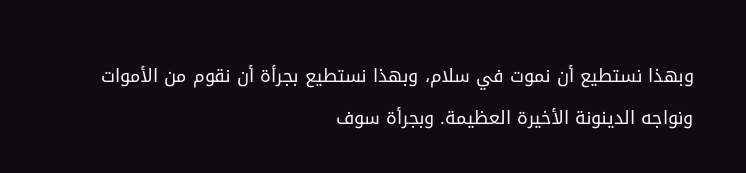وبهذا نستطيع أن نموت في سلام، وبهذا نستطيع بجرأة أن نقوم من الأموات ونواجه الدينونة الأخيرة العظيمة. وبجرأة سوف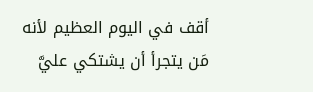أقف في اليوم العظيم لأنه مَن يتجرأ أن يشتكي عليَّ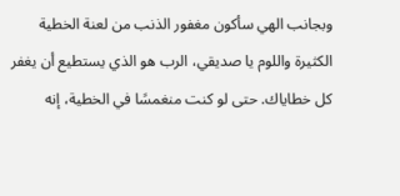وبجانب الهي سأكون مغفور الذنب من لعنة الخطية الكثيرة واللوم يا صديقي، الرب هو الذي يستطيع أن يغفر كل خطاياك. حتى لو كنت منغمسًا في الخطية، إنه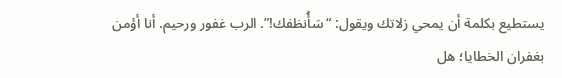يستطيع بكلمة أن يمحي زلاتك ويقول: “سَأُنظفك!”. الرب غفور ورحيم. أنا أؤمن بغفران الخطايا؛ هل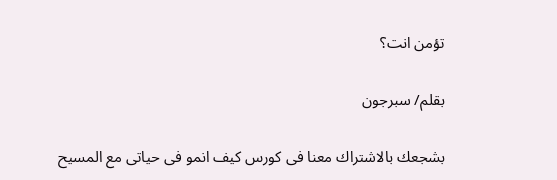تؤمن انت؟

بقلم/ سبرجون

بشجعك بالاشتراك معنا فى كورس كيف انمو فى حياتى مع المسيح